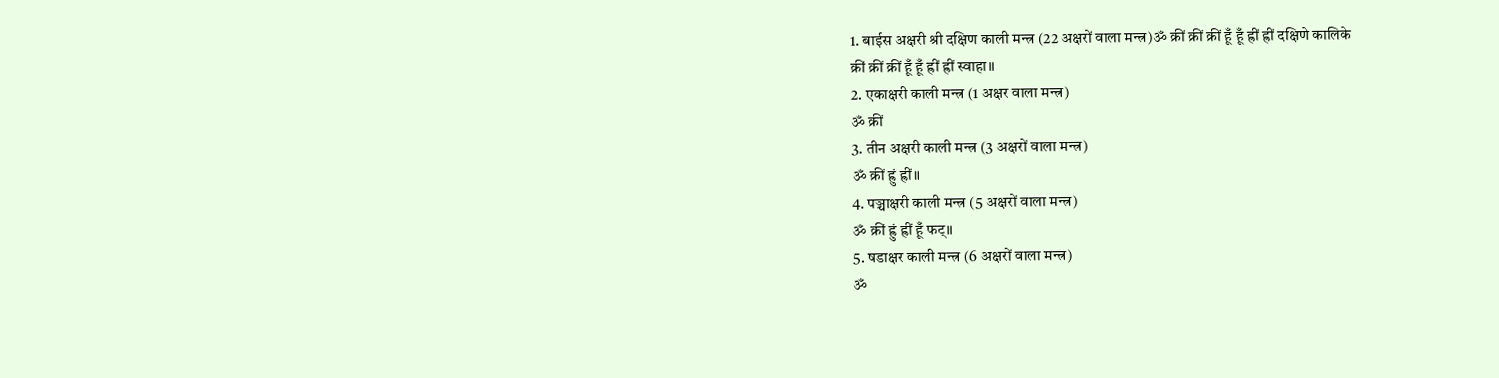1. बाईस अक्षरी श्री दक्षिण काली मन्त्र (22 अक्षरों वाला मन्त्र)ॐ क्रीं क्रीं क्रीं हूँ हूँ ह्रीं ह्रीं दक्षिणे कालिके
क्रीं क्रीं क्रीं हूँ हूँ ह्रीं ह्रीं स्वाहा॥
2. एकाक्षरी काली मन्त्र (1 अक्षर वाला मन्त्र)
ॐ क्रीं
3. तीन अक्षरी काली मन्त्र (3 अक्षरों वाला मन्त्र)
ॐ क्रीं ह्रुं ह्रीं॥
4. पञ्चाक्षरी काली मन्त्र (5 अक्षरों वाला मन्त्र)
ॐ क्रीं ह्रुं ह्रीं हूँ फट्॥
5. षडाक्षर काली मन्त्र (6 अक्षरों वाला मन्त्र)
ॐ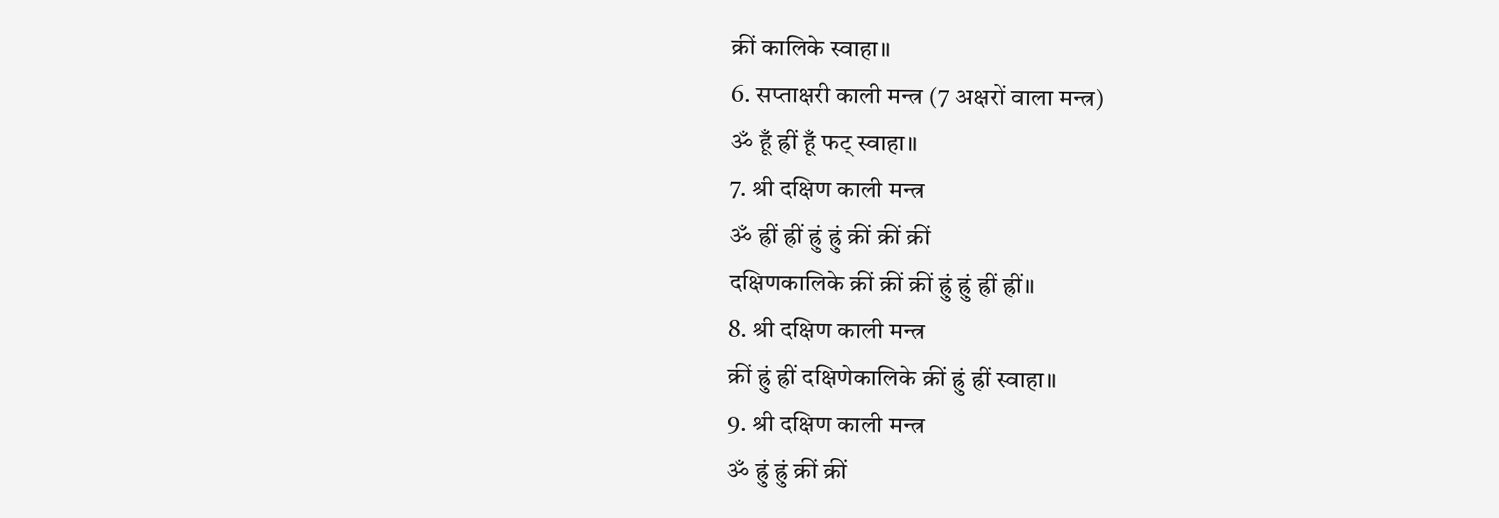क्रीं कालिके स्वाहा॥
6. सप्ताक्षरी काली मन्त्र (7 अक्षरों वाला मन्त्र)
ॐ हूँ ह्रीं हूँ फट् स्वाहा॥
7. श्री दक्षिण काली मन्त्र
ॐ ह्रीं ह्रीं ह्रुं ह्रुं क्रीं क्रीं क्रीं
दक्षिणकालिके क्रीं क्रीं क्रीं ह्रुं ह्रुं ह्रीं ह्रीं॥
8. श्री दक्षिण काली मन्त्र
क्रीं ह्रुं ह्रीं दक्षिणेकालिके क्रीं ह्रुं ह्रीं स्वाहा॥
9. श्री दक्षिण काली मन्त्र
ॐ ह्रुं ह्रुं क्रीं क्रीं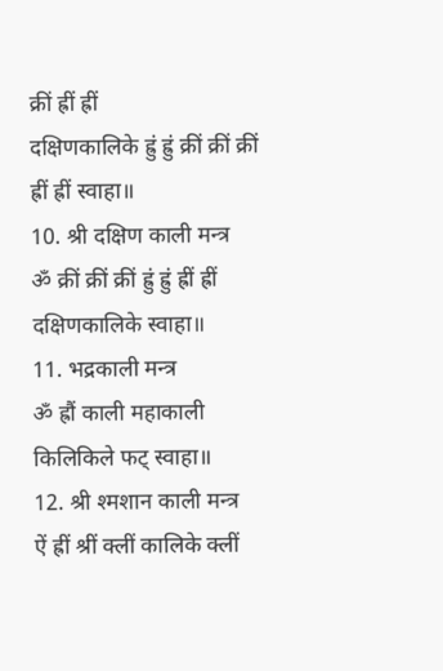क्रीं ह्रीं ह्रीं
दक्षिणकालिके ह्रुं ह्रुं क्रीं क्रीं क्रीं ह्रीं ह्रीं स्वाहा॥
10. श्री दक्षिण काली मन्त्र
ॐ क्रीं क्रीं क्रीं ह्रुं ह्रुं ह्रीं ह्रीं दक्षिणकालिके स्वाहा॥
11. भद्रकाली मन्त्र
ॐ ह्रौं काली महाकाली किलिकिले फट् स्वाहा॥
12. श्री श्मशान काली मन्त्र
ऐं ह्रीं श्रीं क्लीं कालिके क्लीं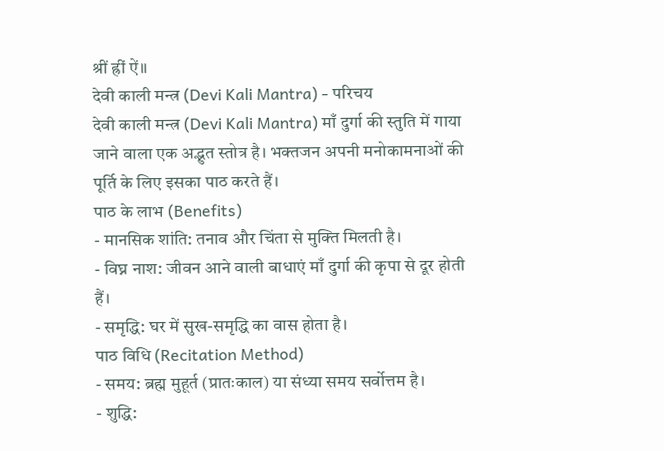श्रीं ह्रीं ऐं॥
देवी काली मन्त्र (Devi Kali Mantra) - परिचय
देवी काली मन्त्र (Devi Kali Mantra) माँ दुर्गा की स्तुति में गाया जाने वाला एक अद्भुत स्तोत्र है। भक्तजन अपनी मनोकामनाओं की पूर्ति के लिए इसका पाठ करते हैं।
पाठ के लाभ (Benefits)
- मानसिक शांति: तनाव और चिंता से मुक्ति मिलती है।
- विघ्न नाश: जीवन आने वाली बाधाएं माँ दुर्गा की कृपा से दूर होती हैं।
- समृद्धि: घर में सुख-समृद्धि का वास होता है।
पाठ विधि (Recitation Method)
- समय: ब्रह्म मुहूर्त (प्रातःकाल) या संध्या समय सर्वोत्तम है।
- शुद्धि: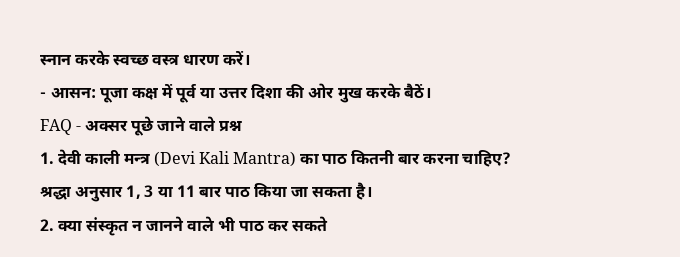स्नान करके स्वच्छ वस्त्र धारण करें।
- आसन: पूजा कक्ष में पूर्व या उत्तर दिशा की ओर मुख करके बैठें।
FAQ - अक्सर पूछे जाने वाले प्रश्न
1. देवी काली मन्त्र (Devi Kali Mantra) का पाठ कितनी बार करना चाहिए?
श्रद्धा अनुसार 1, 3 या 11 बार पाठ किया जा सकता है।
2. क्या संस्कृत न जानने वाले भी पाठ कर सकते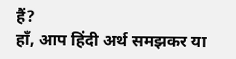हैं?
हाँ, आप हिंदी अर्थ समझकर या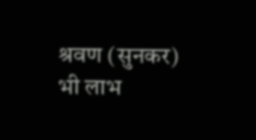श्रवण (सुनकर) भी लाभ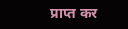प्राप्त कर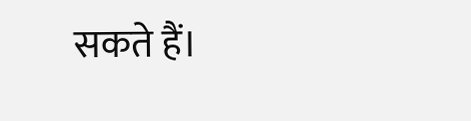सकते हैं।